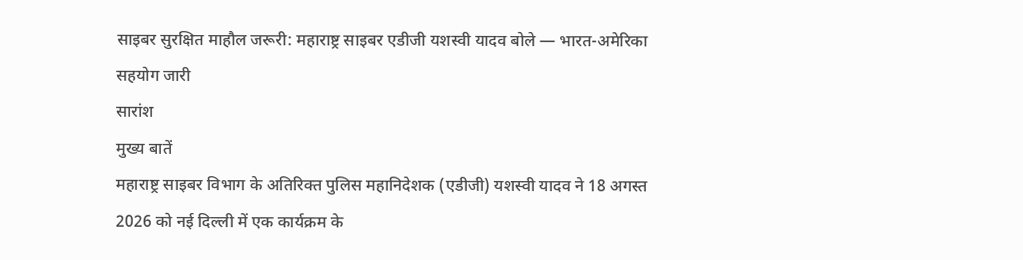साइबर सुरक्षित माहौल जरूरी: महाराष्ट्र साइबर एडीजी यशस्वी यादव बोले — भारत-अमेरिका सहयोग जारी
सारांश
मुख्य बातें
महाराष्ट्र साइबर विभाग के अतिरिक्त पुलिस महानिदेशक (एडीजी) यशस्वी यादव ने 18 अगस्त 2026 को नई दिल्ली में एक कार्यक्रम के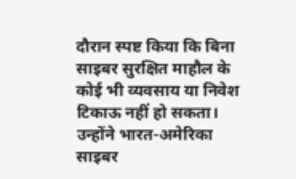दौरान स्पष्ट किया कि बिना साइबर सुरक्षित माहौल के कोई भी व्यवसाय या निवेश टिकाऊ नहीं हो सकता। उन्होंने भारत-अमेरिका साइबर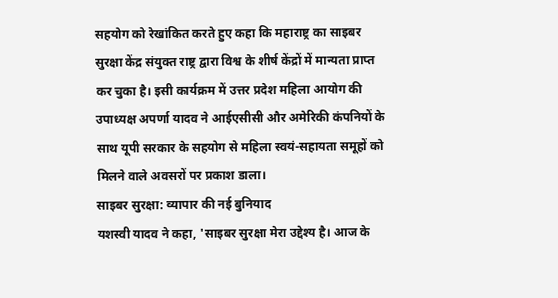सहयोग को रेखांकित करते हुए कहा कि महाराष्ट्र का साइबर सुरक्षा केंद्र संयुक्त राष्ट्र द्वारा विश्व के शीर्ष केंद्रों में मान्यता प्राप्त कर चुका है। इसी कार्यक्रम में उत्तर प्रदेश महिला आयोग की उपाध्यक्ष अपर्णा यादव ने आईएसीसी और अमेरिकी कंपनियों के साथ यूपी सरकार के सहयोग से महिला स्वयं-सहायता समूहों को मिलने वाले अवसरों पर प्रकाश डाला।
साइबर सुरक्षा: व्यापार की नई बुनियाद
यशस्वी यादव ने कहा, 'साइबर सुरक्षा मेरा उद्देश्य है। आज के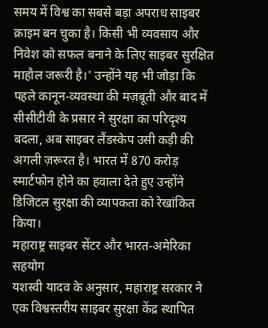समय में विश्व का सबसे बड़ा अपराध साइबर क्राइम बन चुका है। किसी भी व्यवसाय और निवेश को सफल बनाने के लिए साइबर सुरक्षित माहौल जरूरी है।' उन्होंने यह भी जोड़ा कि पहले कानून-व्यवस्था की मज़बूती और बाद में सीसीटीवी के प्रसार ने सुरक्षा का परिदृश्य बदला, अब साइबर लैंडस्केप उसी कड़ी की अगली ज़रूरत है। भारत में 870 करोड़ स्मार्टफोन होने का हवाला देते हुए उन्होंने डिजिटल सुरक्षा की व्यापकता को रेखांकित किया।
महाराष्ट्र साइबर सेंटर और भारत-अमेरिका सहयोग
यशस्वी यादव के अनुसार, महाराष्ट्र सरकार ने एक विश्वस्तरीय साइबर सुरक्षा केंद्र स्थापित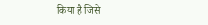किया है जिसे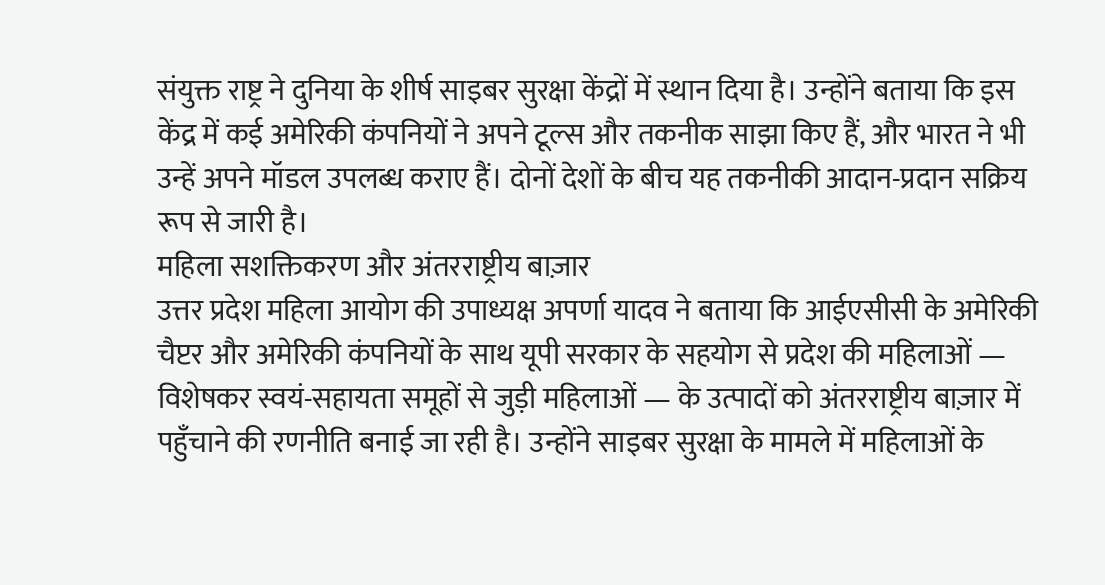संयुक्त राष्ट्र ने दुनिया के शीर्ष साइबर सुरक्षा केंद्रों में स्थान दिया है। उन्होंने बताया कि इस केंद्र में कई अमेरिकी कंपनियों ने अपने टूल्स और तकनीक साझा किए हैं, और भारत ने भी उन्हें अपने मॉडल उपलब्ध कराए हैं। दोनों देशों के बीच यह तकनीकी आदान-प्रदान सक्रिय रूप से जारी है।
महिला सशक्तिकरण और अंतरराष्ट्रीय बाज़ार
उत्तर प्रदेश महिला आयोग की उपाध्यक्ष अपर्णा यादव ने बताया कि आईएसीसी के अमेरिकी चैप्टर और अमेरिकी कंपनियों के साथ यूपी सरकार के सहयोग से प्रदेश की महिलाओं — विशेषकर स्वयं-सहायता समूहों से जुड़ी महिलाओं — के उत्पादों को अंतरराष्ट्रीय बाज़ार में पहुँचाने की रणनीति बनाई जा रही है। उन्होंने साइबर सुरक्षा के मामले में महिलाओं के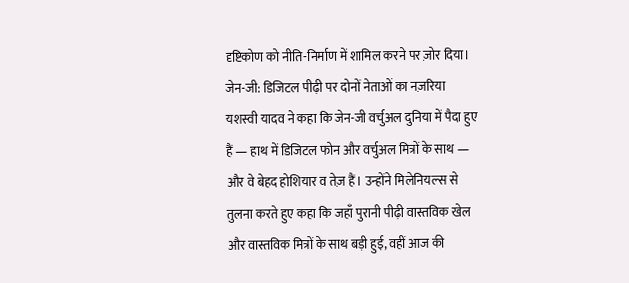दृष्टिकोण को नीति-निर्माण में शामिल करने पर ज़ोर दिया।
जेन-जी: डिजिटल पीढ़ी पर दोनों नेताओं का नज़रिया
यशस्वी यादव ने कहा कि जेन-जी वर्चुअल दुनिया में पैदा हुए हैं — हाथ में डिजिटल फोन और वर्चुअल मित्रों के साथ — और वे बेहद होशियार व तेज़ हैं। उन्होंने मिलेनियल्स से तुलना करते हुए कहा कि जहाँ पुरानी पीढ़ी वास्तविक खेल और वास्तविक मित्रों के साथ बड़ी हुई, वहीं आज की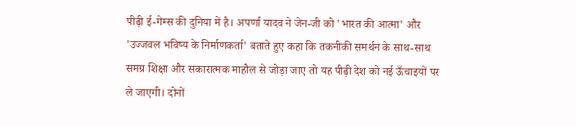पीढ़ी ई-गेम्स की दुनिया में है। अपर्णा यादव ने जेन-जी को 'भारत की आत्मा' और 'उज्जवल भविष्य के निर्माणकर्ता' बताते हुए कहा कि तकनीकी समर्थन के साथ-साथ समग्र शिक्षा और सकारात्मक माहौल से जोड़ा जाए तो यह पीढ़ी देश को नई ऊँचाइयों पर ले जाएगी। दोनों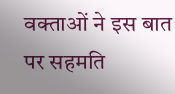वक्ताओं ने इस बात पर सहमति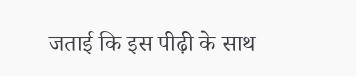जताई कि इस पीढ़ी के साथ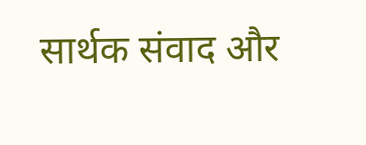सार्थक संवाद और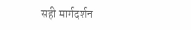सही मार्गदर्शन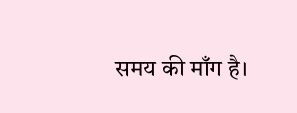समय की माँग है।